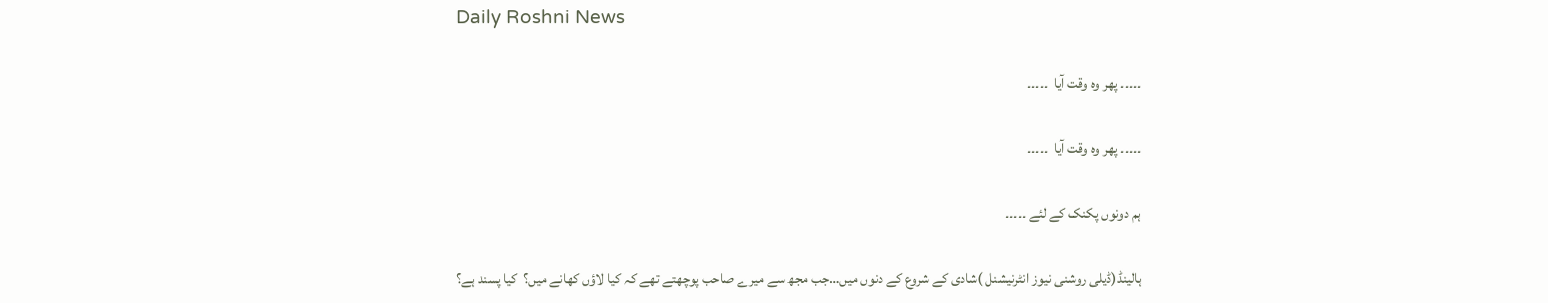Daily Roshni News

۔۔۔۔۔ پھر وہ وقت آیا  ۔۔۔۔۔

۔۔۔۔۔ پھر وہ وقت آیا  ۔۔۔۔۔

ہم دونوں پکنک کے لئے ۔۔۔۔۔

ہالینڈ(ڈیلی روشنی نیوز انٹرنیشنل )شادی کے شروع کے دنوں میں…جب مجھ سے میرے صاحب پوچھتے تھے کہ کیا لاؤں کھانے میں؟  کیا پسند ہے؟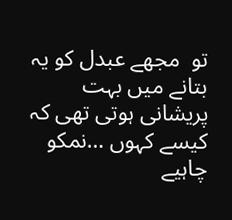تو  مجھے عبدل کو یہ بتانے میں بہت پریشانی ہوتی تھی کہ کیسے کہوں …نمکو چاہیے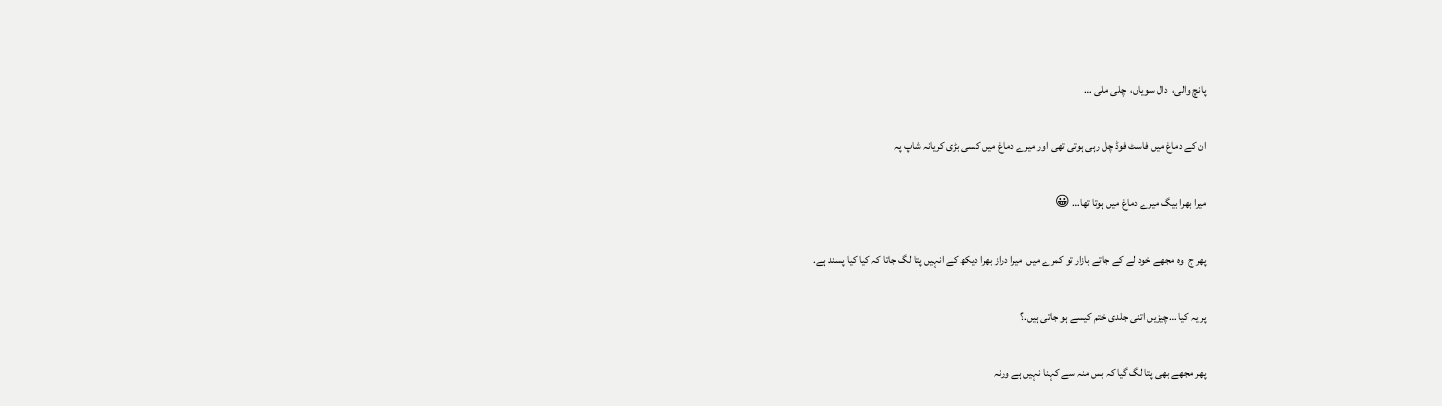پانچ والی،  دال سویاں،  چلی ملی …

ان کے دماغ میں فاسٹ فوڈ چل رہی ہوتی تھی اور میرے دماغ میں کسی بڑی کریانہ شاپ پہ

میرا بھرا بیگ میرے دماغ میں ہوتا تھا… 😀

پھر ج  وہ مجھے خود لے کے جاتے بازار تو کمرے میں  میرا دراز بھرا دیکھ کے انہیں پتا لگ جاتا کہ کیا کیا پسند ہے.

پر یہ کیا …چیزیں اتنی جلدی ختم کیسے ہو جاتی ہیں.؟

پھر مجھے بھی پتا لگ گیا کہ بس منہ سے کہنا نہیں ہے ورنہ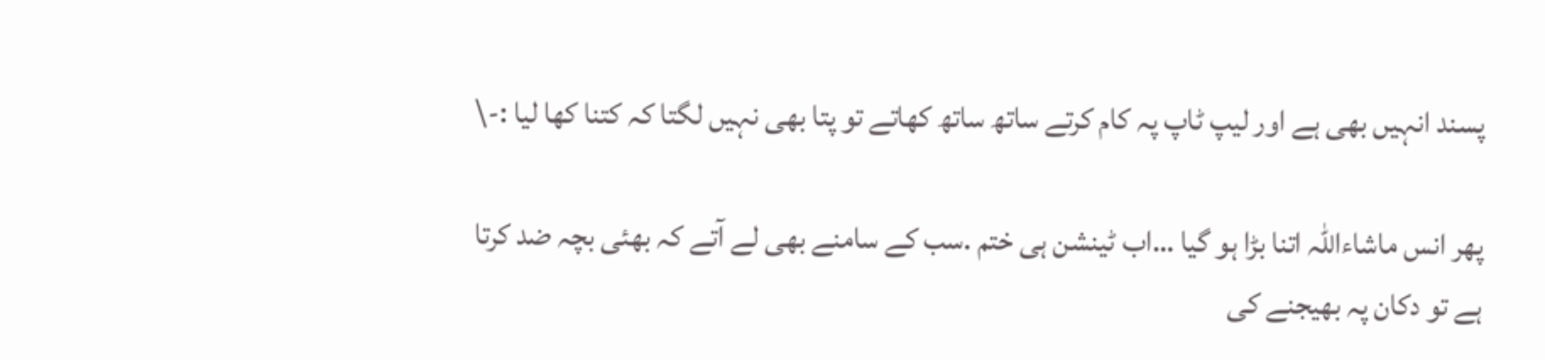پسند انہیں بھی ہے اور لیپ ٹاپ پہ کام کرتے ساتھ ساتھ کھاتے تو پتا بھی نہیں لگتا کہ کتنا کھا لیا :-\

پھر انس ماشاءاللہ اتنا بڑا ہو گیا …اب ٹینشن ہی ختم .سب کے سامنے بھی لے آتے کہ بھئی بچہ ضد کرتا ہے تو دکان پہ بھیجنے کی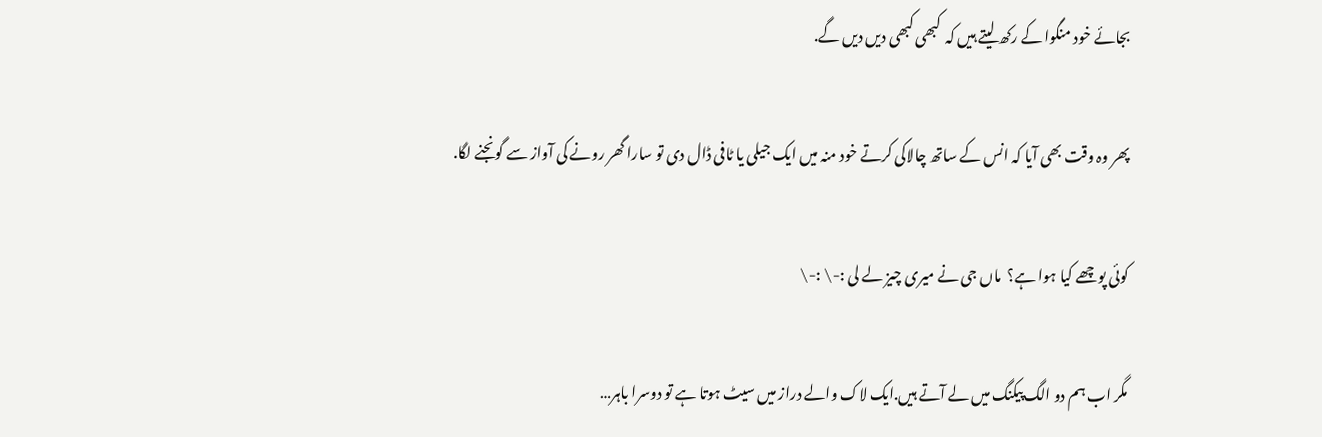بجائے خود منگوا کے رکھ لیتے ہیں کہ  کبھی کبھی دیں دیں گے.

پھر وہ وقت بھی آیا کہ انس کے ساتھ چالاکی کرتے خود منہ میں ایک جیلی یا ٹافی ڈال دی تو سارا گھر رونے کی آواز سے گونجنے لگا.

کوئی پوچھے کیا ہوا ہے؟  ماں جی نے میری چیز لے لی :-\ :-\

مگر اب ہم دو الگ پیکنگ میں لے آتے ہیں.ایک لاک والے دراز میں سیٹ ہوتا ہے تو دوسرا باہر…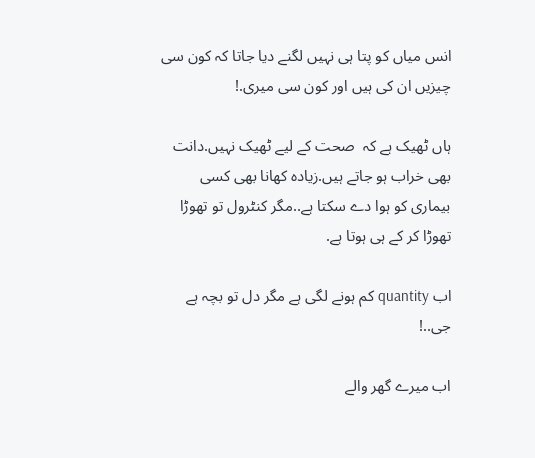انس میاں کو پتا ہی نہیں لگنے دیا جاتا کہ کون سی چیزیں ان کی ہیں اور کون سی میری.!

ہاں ٹھیک ہے کہ  صحت کے لیے ٹھیک نہیں.دانت بھی خراب ہو جاتے ہیں.زیادہ کھانا بھی کسی بیماری کو ہوا دے سکتا ہے..مگر کنٹرول تو تھوڑا تھوڑا کر کے ہی ہوتا ہے.

اب quantity کم ہونے لگی ہے مگر دل تو بچہ ہے جی..!

اب میرے گھر والے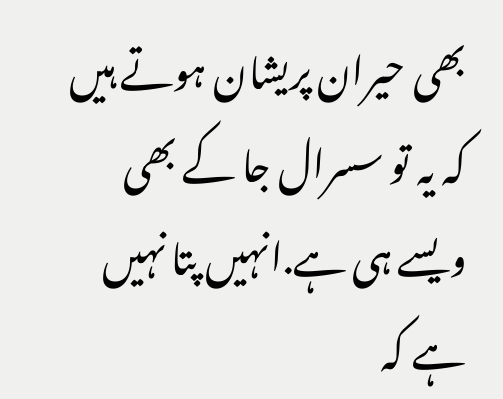بھی حیران پریشان ہوتے ہیں کہ یہ تو سسرال جا کے بھی ویسے ہی ہے.انہیں پتا نہیں ہے کہ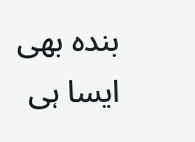بندہ بھی ایسا ہی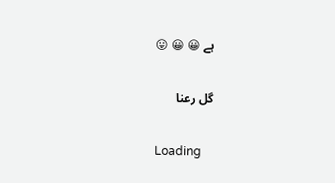ہے 😀 😀 😛

گل رعنا

Loading